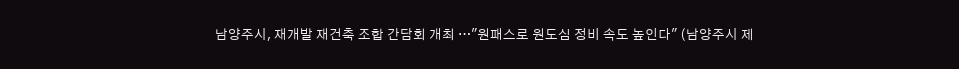남양주시, 재개발 재건축 조합 간담회 개최 …"원패스로 원도심 정비 속도 높인다" (남양주시 제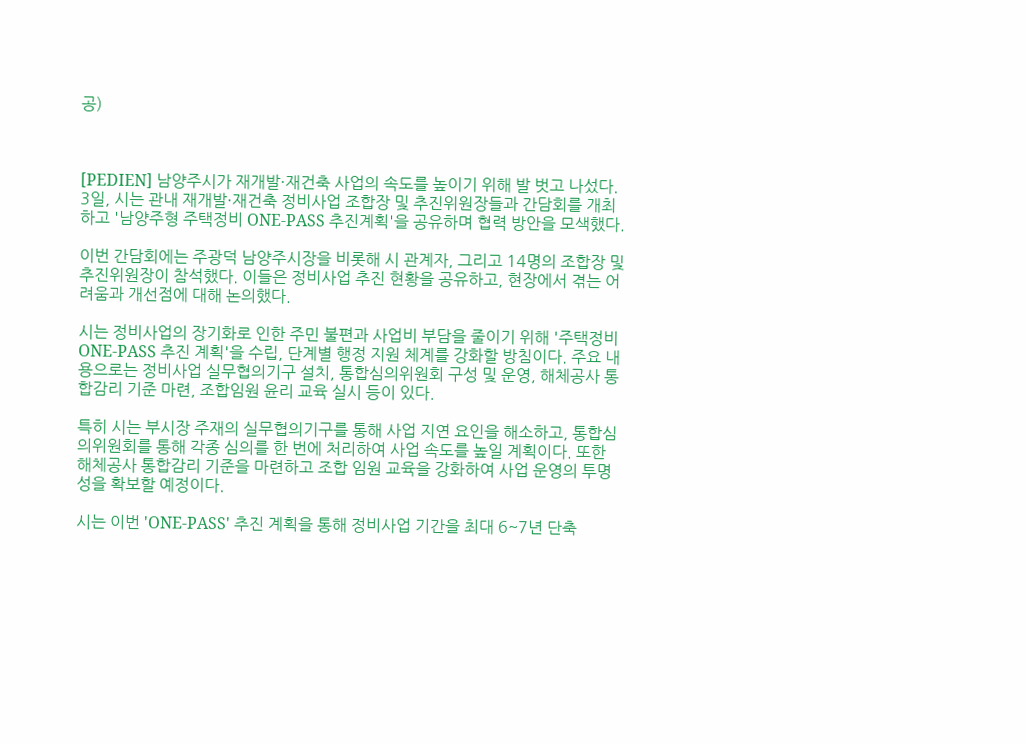공)



[PEDIEN] 남양주시가 재개발·재건축 사업의 속도를 높이기 위해 발 벗고 나섰다. 3일, 시는 관내 재개발·재건축 정비사업 조합장 및 추진위원장들과 간담회를 개최하고 '남양주형 주택정비 ONE-PASS 추진계획'을 공유하며 협력 방안을 모색했다.

이번 간담회에는 주광덕 남양주시장을 비롯해 시 관계자, 그리고 14명의 조합장 및 추진위원장이 참석했다. 이들은 정비사업 추진 현황을 공유하고, 현장에서 겪는 어려움과 개선점에 대해 논의했다.

시는 정비사업의 장기화로 인한 주민 불편과 사업비 부담을 줄이기 위해 '주택정비 ONE-PASS 추진 계획'을 수립, 단계별 행정 지원 체계를 강화할 방침이다. 주요 내용으로는 정비사업 실무협의기구 설치, 통합심의위원회 구성 및 운영, 해체공사 통합감리 기준 마련, 조합임원 윤리 교육 실시 등이 있다.

특히 시는 부시장 주재의 실무협의기구를 통해 사업 지연 요인을 해소하고, 통합심의위원회를 통해 각종 심의를 한 번에 처리하여 사업 속도를 높일 계획이다. 또한 해체공사 통합감리 기준을 마련하고 조합 임원 교육을 강화하여 사업 운영의 투명성을 확보할 예정이다.

시는 이번 'ONE-PASS' 추진 계획을 통해 정비사업 기간을 최대 6~7년 단축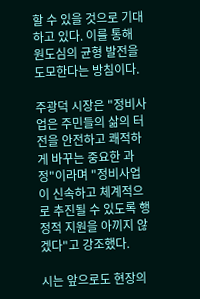할 수 있을 것으로 기대하고 있다. 이를 통해 원도심의 균형 발전을 도모한다는 방침이다.

주광덕 시장은 "정비사업은 주민들의 삶의 터전을 안전하고 쾌적하게 바꾸는 중요한 과정"이라며 "정비사업이 신속하고 체계적으로 추진될 수 있도록 행정적 지원을 아끼지 않겠다"고 강조했다.

시는 앞으로도 현장의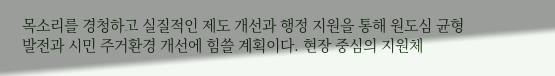목소리를 경청하고 실질적인 제도 개선과 행정 지원을 통해 원도심 균형 발전과 시민 주거환경 개선에 힘쓸 계획이다. 현장 중심의 지원체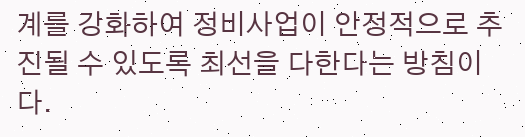계를 강화하여 정비사업이 안정적으로 추진될 수 있도록 최선을 다한다는 방침이다.